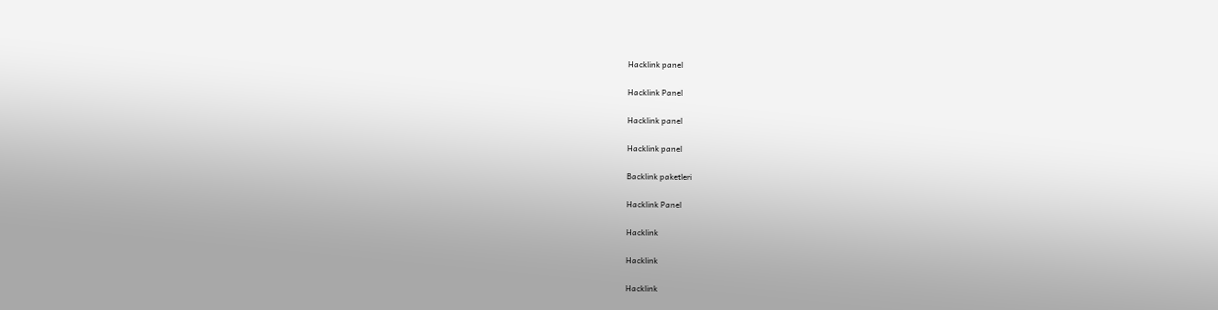Hacklink panel

Hacklink Panel

Hacklink panel

Hacklink panel

Backlink paketleri

Hacklink Panel

Hacklink

Hacklink

Hacklink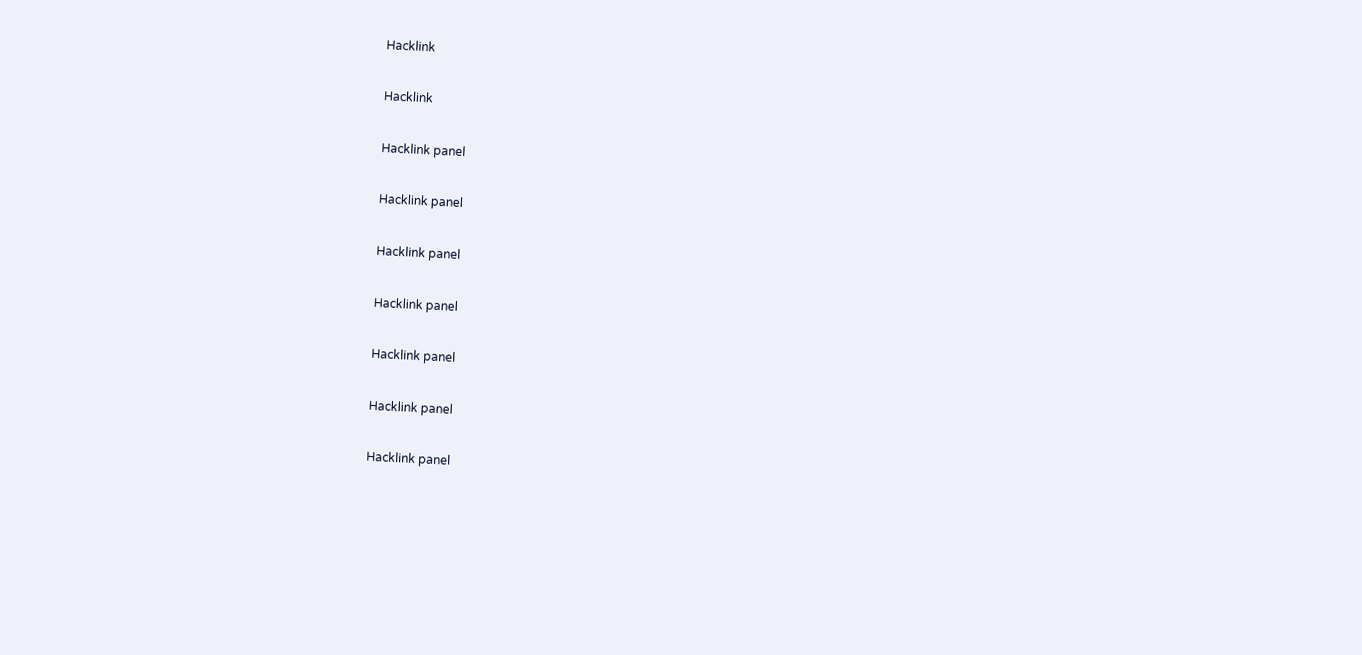Hacklink

Hacklink

Hacklink panel

Hacklink panel

Hacklink panel

Hacklink panel

Hacklink panel

Hacklink panel

Hacklink panel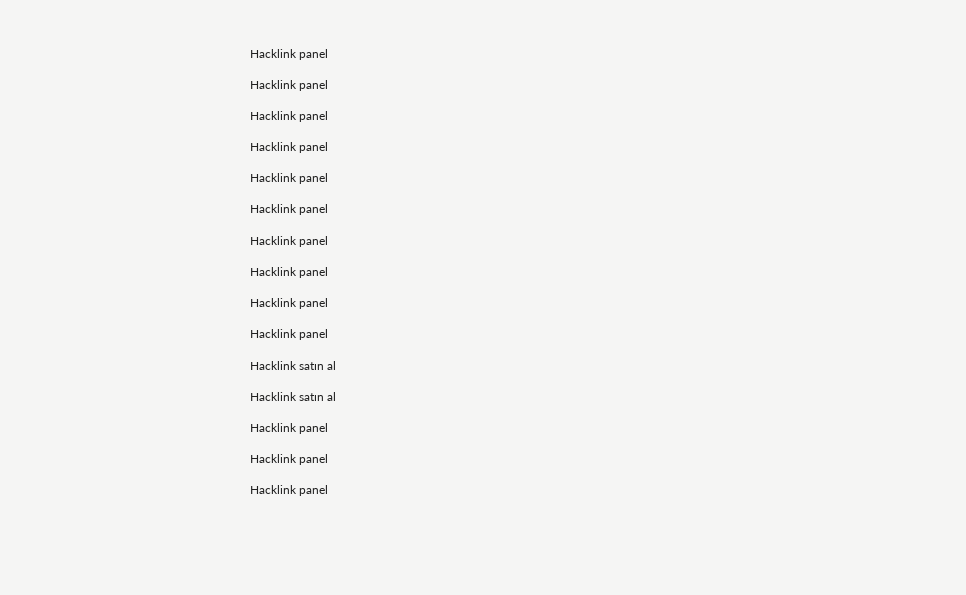Hacklink panel

Hacklink panel

Hacklink panel

Hacklink panel

Hacklink panel

Hacklink panel

Hacklink panel

Hacklink panel

Hacklink panel

Hacklink panel

Hacklink satın al

Hacklink satın al

Hacklink panel

Hacklink panel

Hacklink panel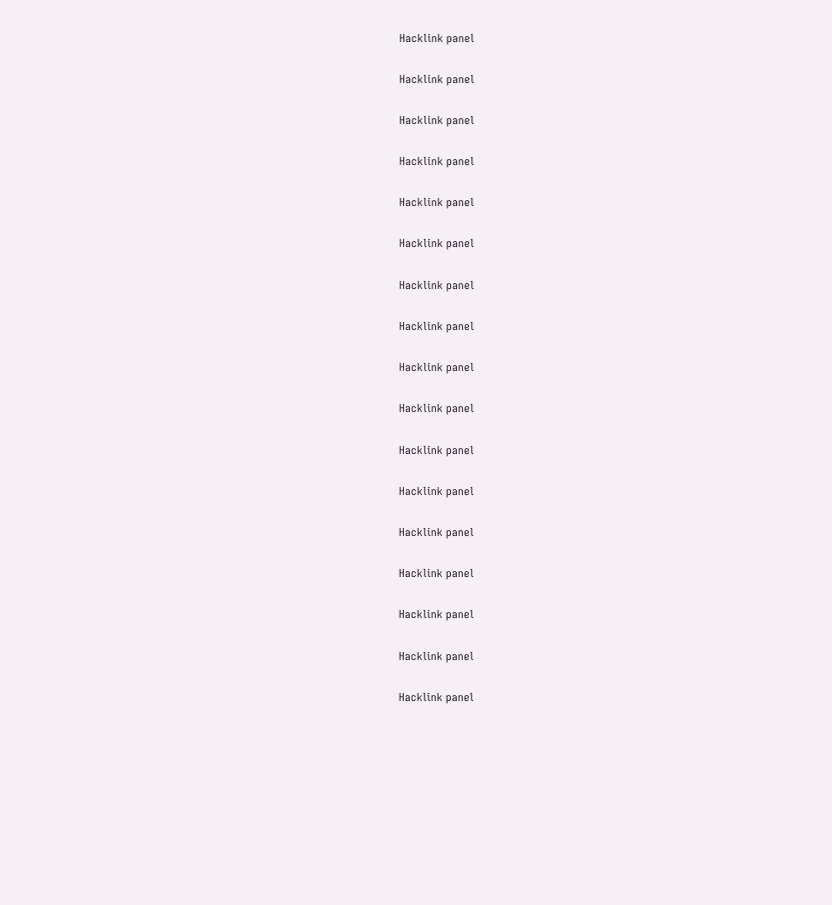Hacklink panel

Hacklink panel

Hacklink panel

Hacklink panel

Hacklink panel

Hacklink panel

Hacklink panel

Hacklink panel

Hacklink panel

Hacklink panel

Hacklink panel

Hacklink panel

Hacklink panel

Hacklink panel

Hacklink panel

Hacklink panel

Hacklink panel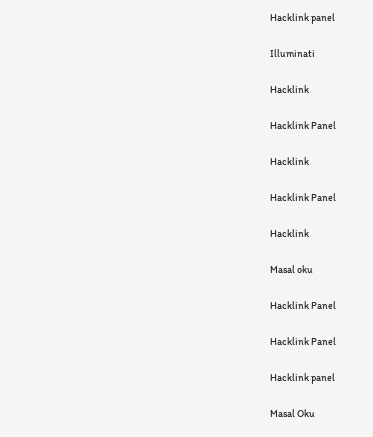Hacklink panel

Illuminati

Hacklink

Hacklink Panel

Hacklink

Hacklink Panel

Hacklink

Masal oku

Hacklink Panel

Hacklink Panel

Hacklink panel

Masal Oku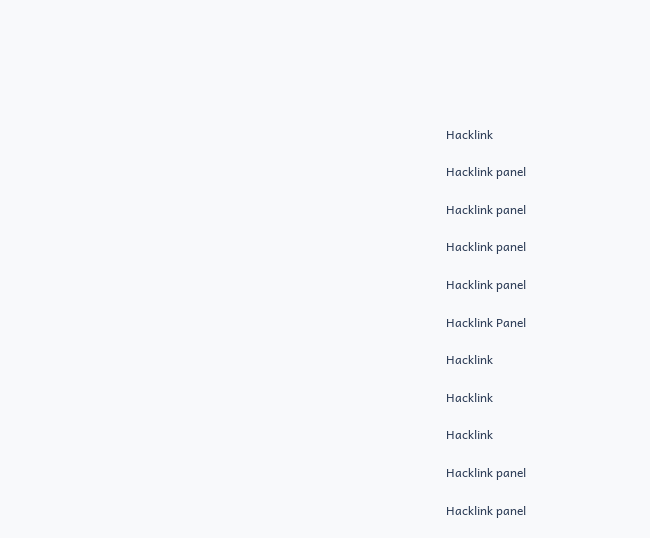Hacklink

Hacklink panel

Hacklink panel

Hacklink panel

Hacklink panel

Hacklink Panel

Hacklink

Hacklink

Hacklink

Hacklink panel

Hacklink panel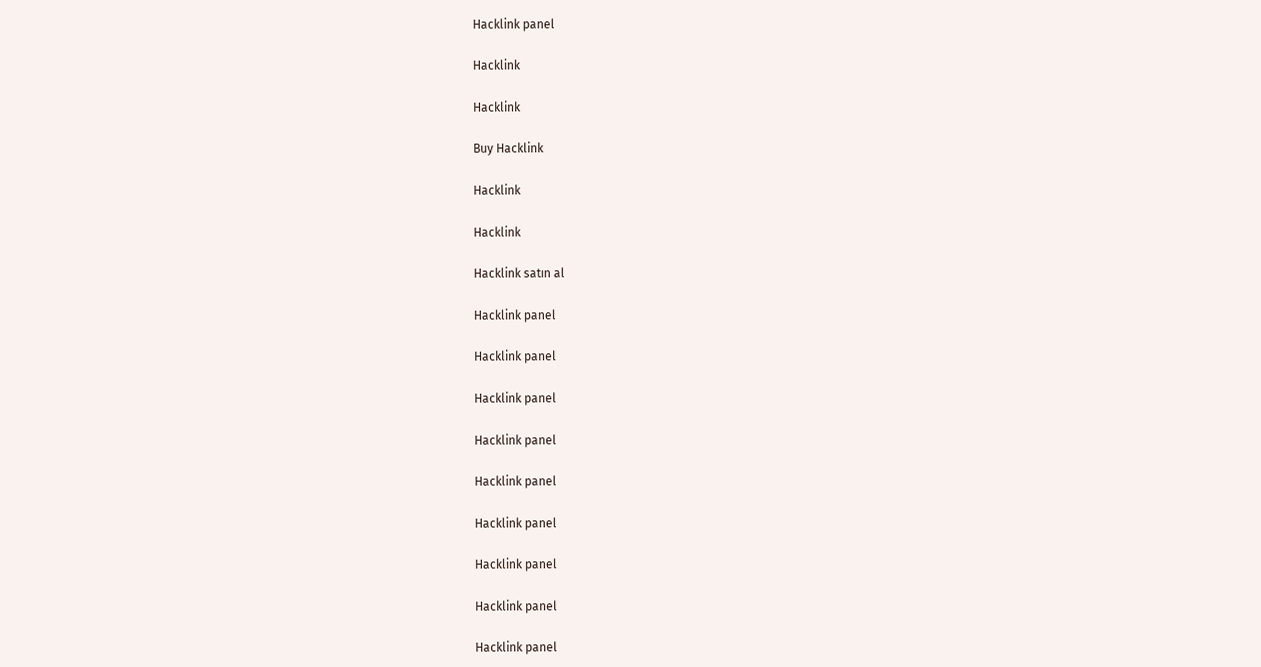Hacklink panel

Hacklink

Hacklink

Buy Hacklink

Hacklink

Hacklink

Hacklink satın al

Hacklink panel

Hacklink panel

Hacklink panel

Hacklink panel

Hacklink panel

Hacklink panel

Hacklink panel

Hacklink panel

Hacklink panel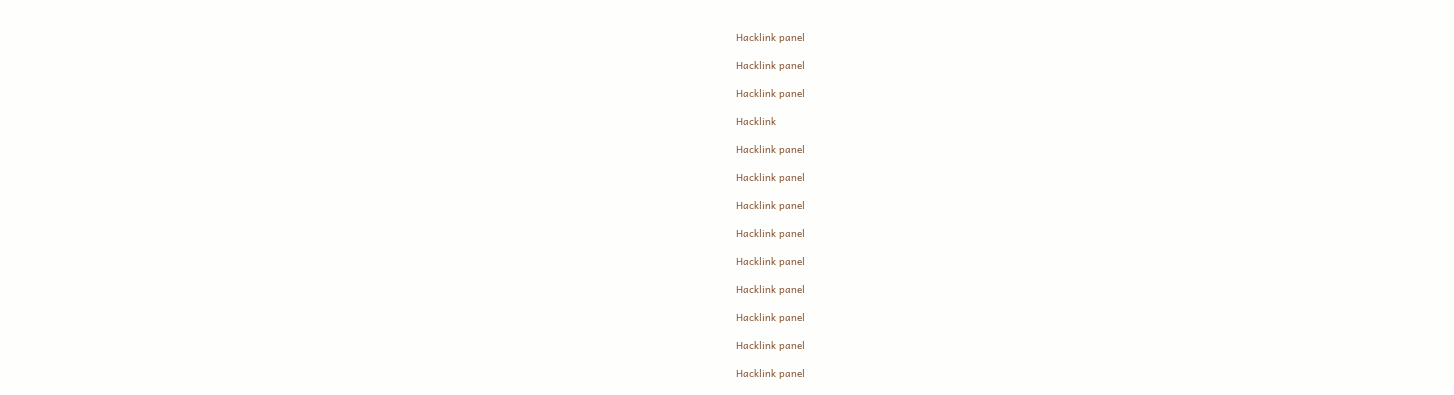Hacklink panel

Hacklink panel

Hacklink panel

Hacklink

Hacklink panel

Hacklink panel

Hacklink panel

Hacklink panel

Hacklink panel

Hacklink panel

Hacklink panel

Hacklink panel

Hacklink panel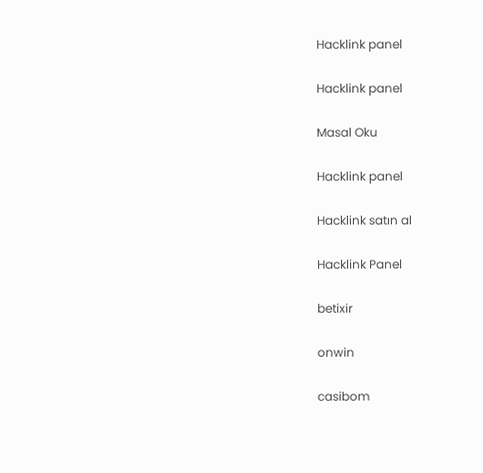Hacklink panel

Hacklink panel

Masal Oku

Hacklink panel

Hacklink satın al

Hacklink Panel

betixir

onwin

casibom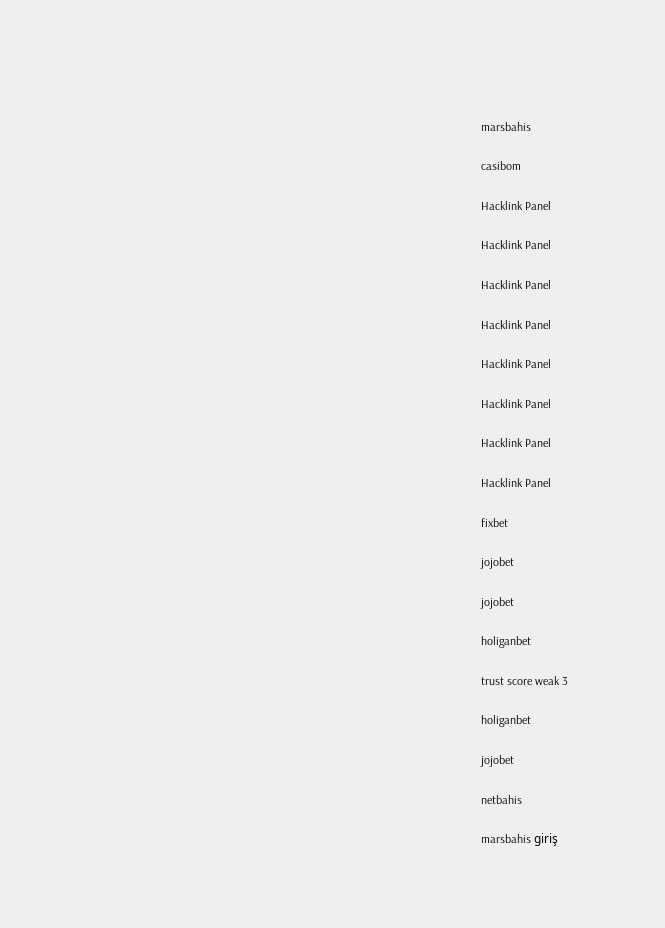marsbahis

casibom

Hacklink Panel

Hacklink Panel

Hacklink Panel

Hacklink Panel

Hacklink Panel

Hacklink Panel

Hacklink Panel

Hacklink Panel

fixbet

jojobet

jojobet

holiganbet

trust score weak 3

holiganbet

jojobet

netbahis

marsbahis giriş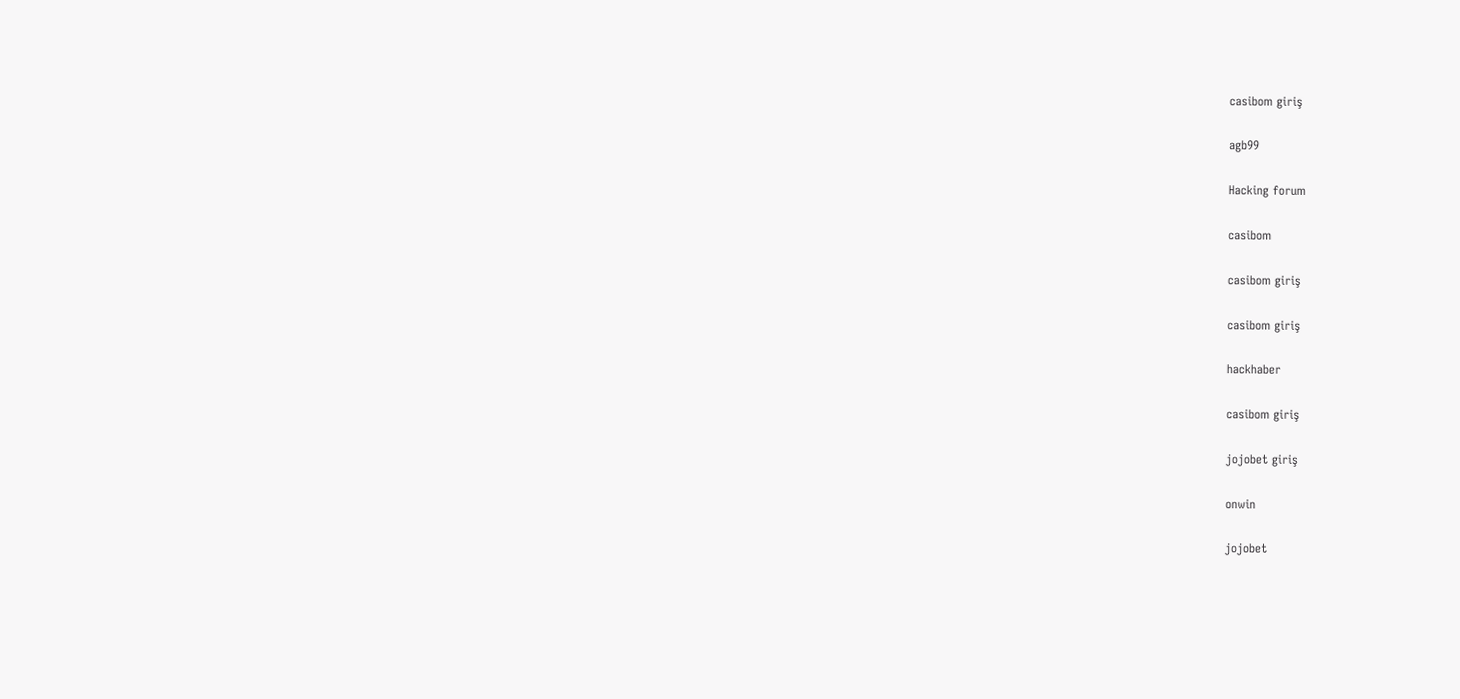casibom giriş

agb99

Hacking forum

casibom

casibom giriş

casibom giriş

hackhaber

casibom giriş

jojobet giriş

onwin

jojobet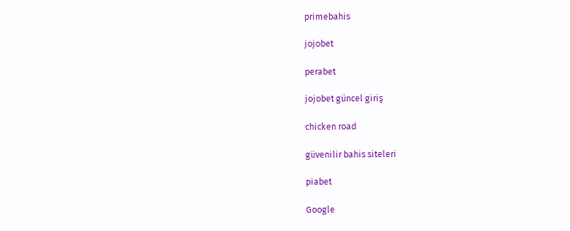primebahis

jojobet

perabet

jojobet güncel giriş

chicken road

güvenilir bahis siteleri

piabet

Google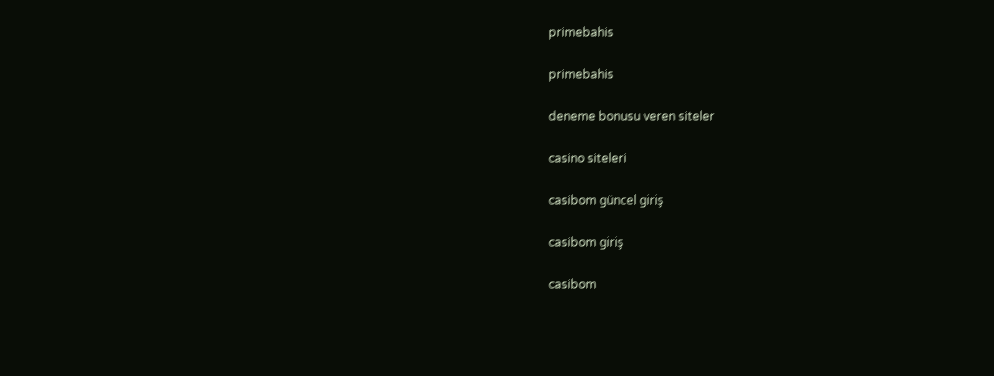primebahis

primebahis

deneme bonusu veren siteler

casino siteleri

casibom güncel giriş

casibom giriş

casibom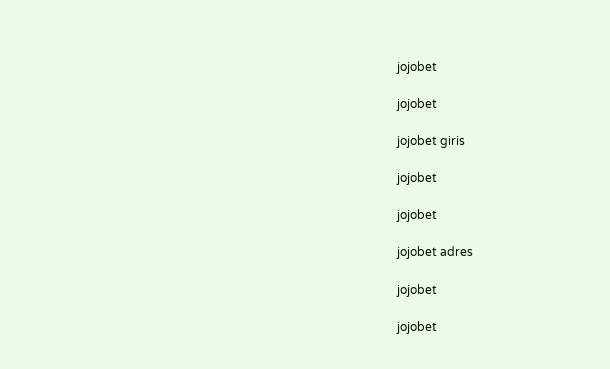jojobet

jojobet

jojobet giris

jojobet

jojobet

jojobet adres

jojobet

jojobet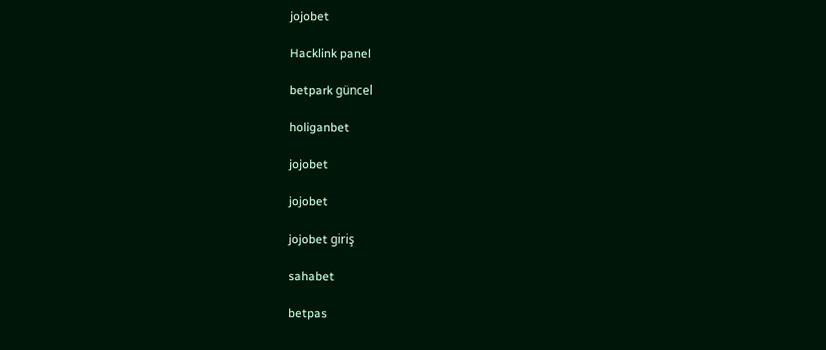jojobet

Hacklink panel

betpark güncel

holiganbet

jojobet

jojobet

jojobet giriş

sahabet

betpas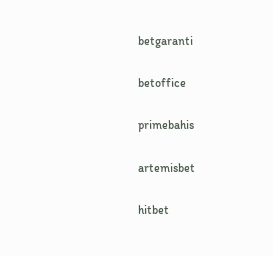betgaranti

betoffice

primebahis

artemisbet

hitbet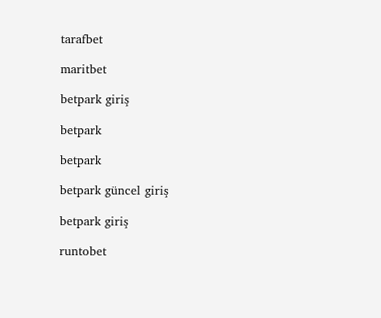tarafbet

maritbet

betpark giriş

betpark

betpark

betpark güncel giriş

betpark giriş

runtobet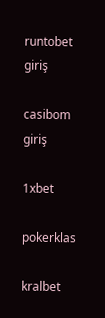runtobet giriş

casibom giriş

1xbet

pokerklas

kralbet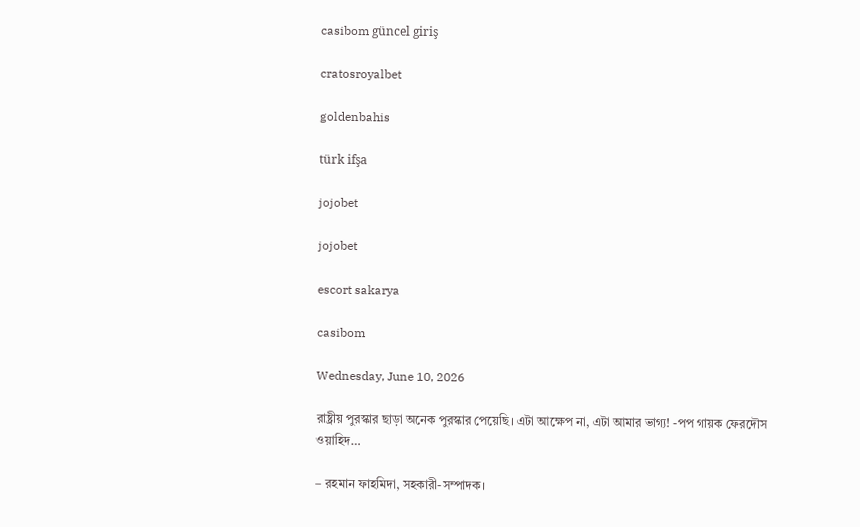casibom güncel giriş

cratosroyalbet

goldenbahis

türk ifşa

jojobet

jojobet

escort sakarya

casibom

Wednesday, June 10, 2026

রাষ্ট্রীয় পুরস্কার ছাড়া অনেক পুরস্কার পেয়েছি। এটা আক্ষেপ না, এটা আমার ভাগ্য! -পপ গায়ক ফেরদৌস ওয়াহিদ…

– রহমান ফাহমিদা, সহকারী-সম্পাদক।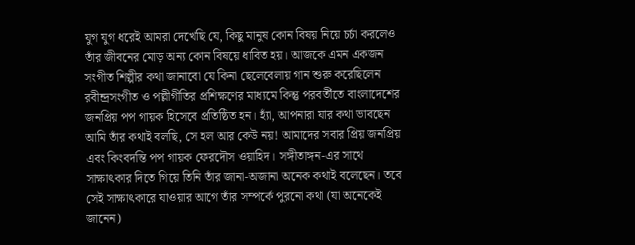যুগ যুগ ধরেই আমরা দেখেছি যে, কিছু মানুষ কোন বিষয় নিয়ে চর্চা করলেও তাঁর জীবনের মোড় অন্য কোন বিষয়ে ধাবিত হয়। আজকে এমন একজন সংগীত শিল্পীর কথা জানাবো যে কিনা ছেলেবেলায় গান শুরু করেছিলেন রবীন্দ্রসংগীত ও পল্লীগীতির প্রশিক্ষণের মাধ্যমে কিন্তু পরবর্তীতে বাংলাদেশের জনপ্রিয় পপ গায়ক হিসেবে প্রতিষ্ঠিত হন। হ্যাঁ, আপনারা যার কথা ভাবছেন আমি তাঁর কথাই বলছি, সে হল আর কেউ নয়! আমাদের সবার প্রিয় জনপ্রিয় এবং কিংবদন্তি পপ গায়ক ফেরদৌস ওয়াহিদ। সঙ্গীতাঙ্গন-এর সাথে সাক্ষাৎকার দিতে গিয়ে তিনি তাঁর জানা-অজানা অনেক কথাই বলেছেন। তবে সেই সাক্ষাৎকারে যাওয়ার আগে তাঁর সম্পর্কে পুরনো কথা (যা অনেকেই জানেন)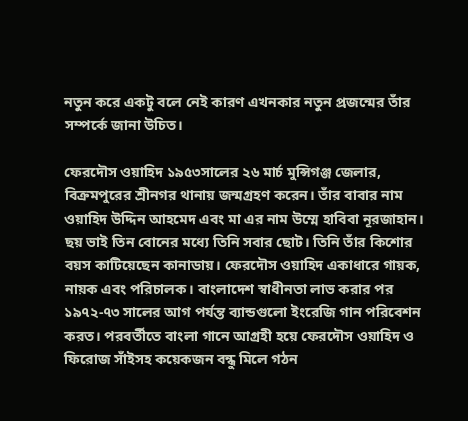নতুন করে একটু বলে নেই কারণ এখনকার নতুন প্রজন্মের তাঁর সম্পর্কে জানা উচিত।

ফেরদৌস ওয়াহিদ ১৯৫৩সালের ২৬ মার্চ মুন্সিগঞ্জ জেলার, বিক্রমপুরের শ্রীনগর থানায় জন্মগ্রহণ করেন। তাঁর বাবার নাম ওয়াহিদ উদ্দিন আহমেদ এবং মা এর নাম উম্মে হাবিবা নূরজাহান। ছয় ভাই তিন বোনের মধ্যে তিনি সবার ছোট। তিনি তাঁর কিশোর বয়স কাটিয়েছেন কানাডায়। ফেরদৌস ওয়াহিদ একাধারে গায়ক, নায়ক এবং পরিচালক। বাংলাদেশ স্বাধীনতা লাভ করার পর ১৯৭২-৭৩ সালের আগ পর্যন্ত ব্যান্ডগুলো ইংরেজি গান পরিবেশন করত। পরবর্তীতে বাংলা গানে আগ্রহী হয়ে ফেরদৌস ওয়াহিদ ও ফিরোজ সাঁইসহ কয়েকজন বন্ধু মিলে গঠন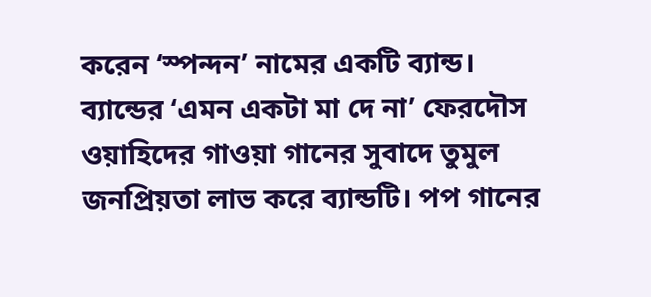করেন ‘স্পন্দন’ নামের একটি ব্যান্ড। ব্যান্ডের ‘এমন একটা মা দে না’ ফেরদৌস ওয়াহিদের গাওয়া গানের সুবাদে তুমুল জনপ্রিয়তা লাভ করে ব্যান্ডটি। পপ গানের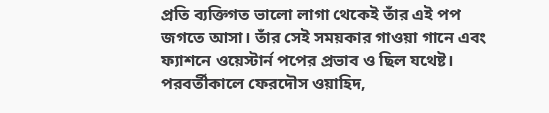প্রতি ব্যক্তিগত ভালো লাগা থেকেই তাঁর এই পপ জগতে আসা। তাঁর সেই সময়কার গাওয়া গানে এবং ফ্যাশনে ওয়েস্টার্ন পপের প্রভাব ও ছিল যথেষ্ট। পরবর্তীকালে ফেরদৌস ওয়াহিদ,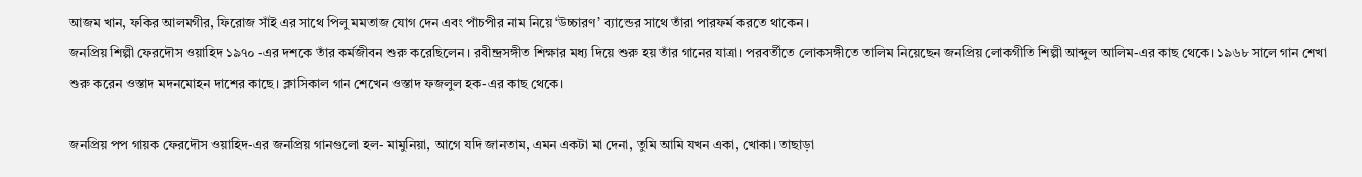আজম খান, ফকির আলমগীর, ফিরোজ সাঁই এর সাথে পিলু মমতাজ যোগ দেন এবং পাঁচপীর নাম নিয়ে ‘উচ্চারণ’ ব্যান্ডের সাথে তাঁরা পারফর্ম করতে থাকেন।
জনপ্রিয় শিল্পী ফেরদৌস ওয়াহিদ ১৯৭০ -এর দশকে তাঁর কর্মজীবন শুরু করেছিলেন। রবীন্দ্রসঙ্গীত শিক্ষার মধ্য দিয়ে শুরু হয় তাঁর গানের যাত্রা। পরবর্তীতে লোকসঙ্গীতে তালিম নিয়েছেন জনপ্রিয় লোকগীতি শিল্পী আব্দুল আলিম-এর কাছ থেকে। ১৯৬৮ সালে গান শেখা শুরু করেন ওস্তাদ মদনমোহন দাশের কাছে। ক্লাসিকাল গান শেখেন ওস্তাদ ফজলুল হক-এর কাছ থেকে।

জনপ্রিয় পপ গায়ক ফেরদৌস ওয়াহিদ-এর জনপ্রিয় গানগুলো হল- মামুনিয়া, আগে যদি জানতাম, এমন একটা মা দেনা, তুমি আমি যখন একা, খোকা। তাছাড়া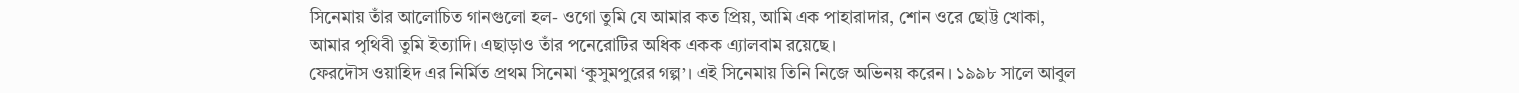সিনেমায় তাঁর আলোচিত গানগুলো হল- ওগো তুমি যে আমার কত প্রিয়, আমি এক পাহারাদার, শোন ওরে ছোট্ট খোকা, আমার পৃথিবী তুমি ইত্যাদি। এছাড়াও তাঁর পনেরোটির অধিক একক এ্যালবাম রয়েছে।
ফেরদৌস ওয়াহিদ এর নির্মিত প্রথম সিনেমা ‘কুসুমপুরের গল্প’। এই সিনেমায় তিনি নিজে অভিনয় করেন। ১৯৯৮ সালে আবুল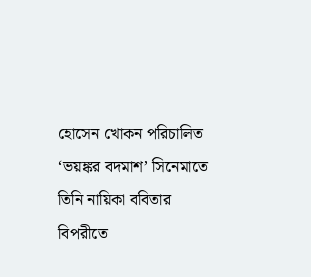হোসেন খোকন পরিচালিত ‘ভয়ঙ্কর বদমাশ’ সিনেমাতে তিনি নায়িকা ববিতার বিপরীতে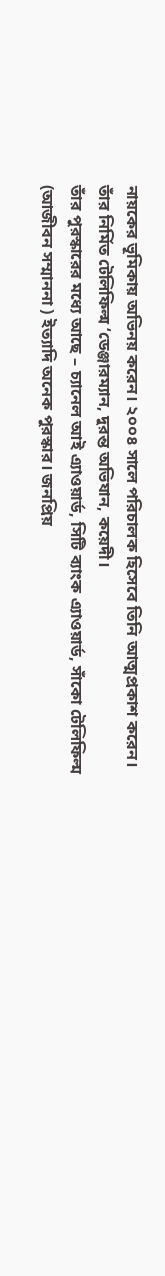নায়কের ভূমিকায় অভিনয় করেন। ২০০৪ সালে পরিচালক হিসেবে তিনি আত্মপ্রকাশ করেন। তাঁর নির্মিত টেলিফিল্ম ‘ডেঞ্জারম্যান, দুরন্ত অভিযান, কয়েদী।
তাঁর পুরস্কারের মধ্যে আছে – চ্যানেল আই এ্যাওয়ার্ড, সিটি ব্যাংক এ্যাওয়ার্ড, সাঁকো টেলিফিল্ম (আজীবন সম্মাননা ) ইত্যাদি অনেক পুরস্কার। জনপ্রিয়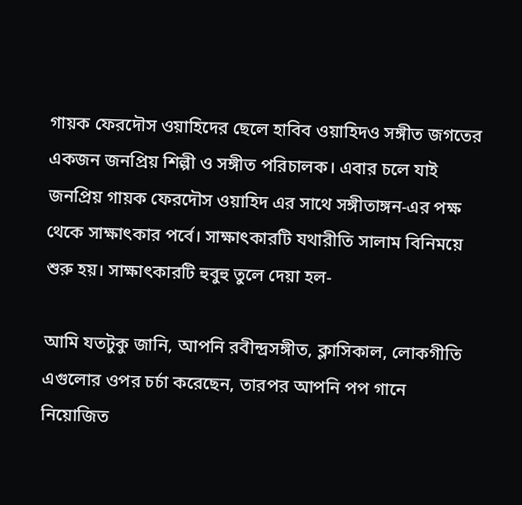গায়ক ফেরদৌস ওয়াহিদের ছেলে হাবিব ওয়াহিদও সঙ্গীত জগতের একজন জনপ্রিয় শিল্পী ও সঙ্গীত পরিচালক। এবার চলে যাই জনপ্রিয় গায়ক ফেরদৌস ওয়াহিদ এর সাথে সঙ্গীতাঙ্গন-এর পক্ষ থেকে সাক্ষাৎকার পর্বে। সাক্ষাৎকারটি যথারীতি সালাম বিনিময়ে শুরু হয়। সাক্ষাৎকারটি হুবুহু তুলে দেয়া হল-

আমি যতটুকু জানি, আপনি রবীন্দ্রসঙ্গীত, ক্লাসিকাল, লোকগীতি এগুলোর ওপর চর্চা করেছেন, তারপর আপনি পপ গানে নিয়োজিত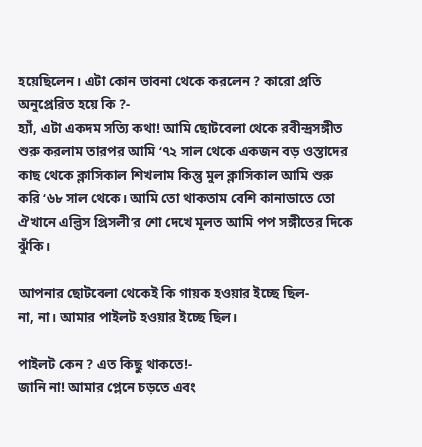হয়েছিলেন। এটা কোন ভাবনা থেকে করলেন ? কারো প্রতি অনুপ্রেরিত হয়ে কি ?-
হ্যাঁ, এটা একদম সত্যি কথা! আমি ছোটবেলা থেকে রবীন্দ্রসঙ্গীত শুরু করলাম তারপর আমি ‘৭২ সাল থেকে একজন বড় ওস্তাদের কাছ থেকে ক্লাসিকাল শিখলাম কিন্তু মুল ক্লাসিকাল আমি শুরু করি ‘৬৮ সাল থেকে। আমি তো থাকতাম বেশি কানাডাতে তো ঐখানে এল্ভিস প্রিসলী’র শো দেখে মূলত আমি পপ সঙ্গীতের দিকে ঝুঁকি।

আপনার ছোটবেলা থেকেই কি গায়ক হওয়ার ইচ্ছে ছিল-
না, না। আমার পাইলট হওয়ার ইচ্ছে ছিল।

পাইলট কেন ? এত কিছু থাকতে!-
জানি না! আমার প্লেনে চড়তে এবং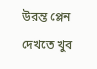উরন্ত প্লেন দেখতে খুব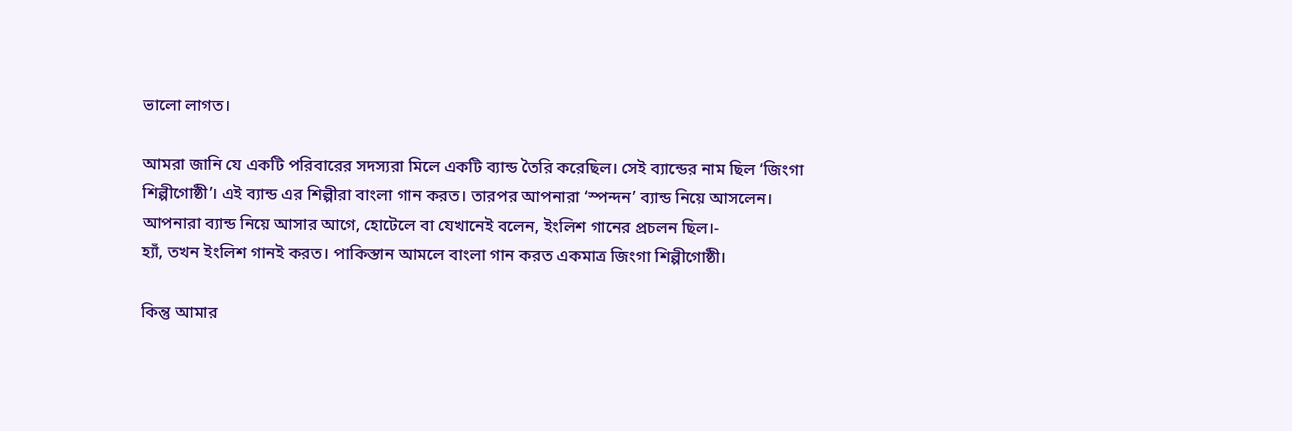ভালো লাগত।

আমরা জানি যে একটি পরিবারের সদস্যরা মিলে একটি ব্যান্ড তৈরি করেছিল। সেই ব্যান্ডের নাম ছিল ‘জিংগা শিল্পীগোষ্ঠী’। এই ব্যান্ড এর শিল্পীরা বাংলা গান করত। তারপর আপনারা ‘স্পন্দন’ ব্যান্ড নিয়ে আসলেন। আপনারা ব্যান্ড নিয়ে আসার আগে, হোটেলে বা যেখানেই বলেন, ইংলিশ গানের প্রচলন ছিল।-
হ্যাঁ, তখন ইংলিশ গানই করত। পাকিস্তান আমলে বাংলা গান করত একমাত্র জিংগা শিল্পীগোষ্ঠী।

কিন্তু আমার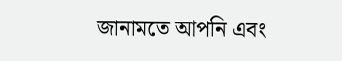জানামতে আপনি এবং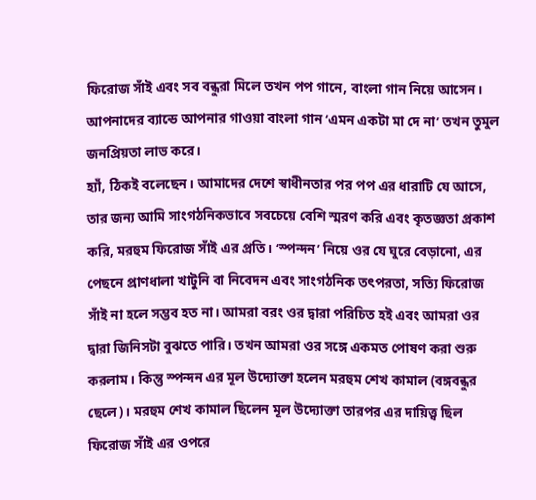ফিরোজ সাঁই এবং সব বন্ধুরা মিলে তখন পপ গানে, বাংলা গান নিয়ে আসেন। আপনাদের ব্যান্ডে আপনার গাওয়া বাংলা গান ‘এমন একটা মা দে না’ তখন তুমুল জনপ্রিয়তা লাভ করে।
হ্যাঁ, ঠিকই বলেছেন। আমাদের দেশে স্বাধীনতার পর পপ এর ধারাটি যে আসে, তার জন্য আমি সাংগঠনিকভাবে সবচেয়ে বেশি স্মরণ করি এবং কৃতজ্ঞতা প্রকাশ করি, মরহুম ফিরোজ সাঁই এর প্রতি। ‘স্পন্দন’ নিয়ে ওর যে ঘুরে বেড়ানো, এর পেছনে প্রাণধালা খাটুনি বা নিবেদন এবং সাংগঠনিক তৎপরতা, সত্যি ফিরোজ সাঁই না হলে সম্ভব হত না। আমরা বরং ওর দ্বারা পরিচিত হই এবং আমরা ওর দ্বারা জিনিসটা বুঝতে পারি। তখন আমরা ওর সঙ্গে একমত পোষণ করা শুরু করলাম। কিন্তু স্পন্দন এর মূল উদ্যোক্তা হলেন মরহুম শেখ কামাল (বঙ্গবন্ধুর ছেলে)। মরহুম শেখ কামাল ছিলেন মূল উদ্যোক্তা তারপর এর দায়িত্ত্ব ছিল ফিরোজ সাঁই এর ওপরে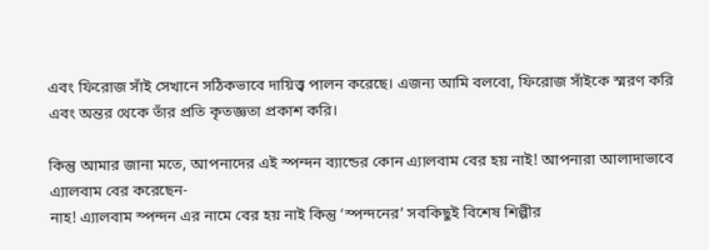এবং ফিরোজ সাঁই সেখানে সঠিকভাবে দায়িত্ত্ব পালন করেছে। এজন্য আমি বলবো, ফিরোজ সাঁইকে স্মরণ করি এবং অন্তর থেকে তাঁর প্রতি কৃতজ্ঞতা প্রকাশ করি।

কিন্তু আমার জানা মতে, আপনাদের এই স্পন্দন ব্যান্ডের কোন এ্যালবাম বের হয় নাই! আপনারা আলাদাভাবে এ্যালবাম বের করেছেন-
নাহ! এ্যালবাম স্পন্দন এর নামে বের হয় নাই কিন্তু ‘স্পন্দনের’ সবকিছুই বিশেষ শিল্পীর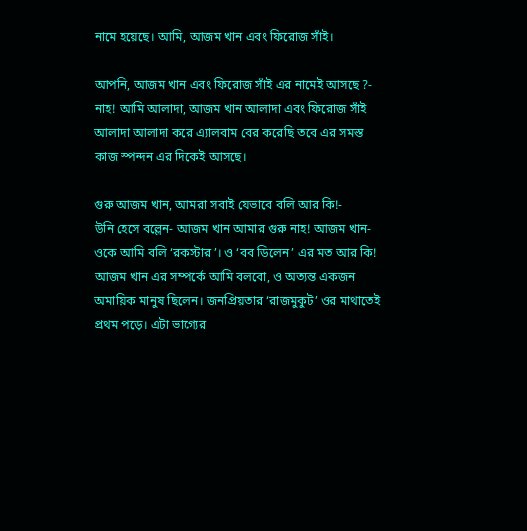নামে হয়েছে। আমি, আজম খান এবং ফিরোজ সাঁই।

আপনি, আজম খান এবং ফিরোজ সাঁই এর নামেই আসছে ?-
নাহ! আমি আলাদা, আজম খান আলাদা এবং ফিরোজ সাঁই আলাদা আলাদা করে এ্যালবাম বের করেছি তবে এর সমস্ত কাজ স্পন্দন এর দিকেই আসছে।

গুরু আজম খান, আমরা সবাই যেভাবে বলি আর কি!-
উনি হেসে বল্লেন- আজম খান আমার গুরু নাহ! আজম খান- ওকে আমি বলি ‘রকস্টার’। ও ‘বব ডিলেন’ এর মত আর কি! আজম খান এর সম্পর্কে আমি বলবো, ও অত্যন্ত একজন অমায়িক মানুষ ছিলেন। জনপ্রিয়তার ‘রাজমুকুট’ ওর মাথাতেই প্রথম পড়ে। এটা ভাগ্যের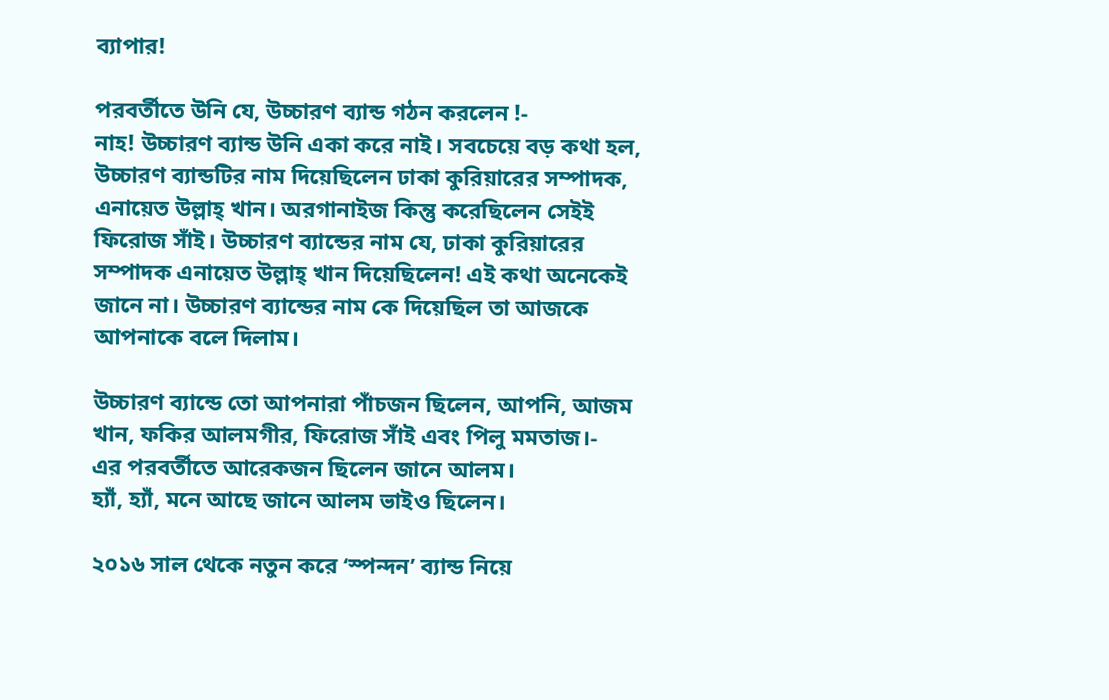ব্যাপার!

পরবর্তীতে উনি যে, উচ্চারণ ব্যান্ড গঠন করলেন !-
নাহ! উচ্চারণ ব্যান্ড উনি একা করে নাই। সবচেয়ে বড় কথা হল, উচ্চারণ ব্যান্ডটির নাম দিয়েছিলেন ঢাকা কুরিয়ারের সম্পাদক, এনায়েত উল্লাহ্‌ খান। অরগানাইজ কিন্তু করেছিলেন সেইই ফিরোজ সাঁই। উচ্চারণ ব্যান্ডের নাম যে, ঢাকা কুরিয়ারের সম্পাদক এনায়েত উল্লাহ্‌ খান দিয়েছিলেন! এই কথা অনেকেই জানে না। উচ্চারণ ব্যান্ডের নাম কে দিয়েছিল তা আজকে আপনাকে বলে দিলাম।

উচ্চারণ ব্যান্ডে তো আপনারা পাঁচজন ছিলেন, আপনি, আজম খান, ফকির আলমগীর, ফিরোজ সাঁই এবং পিলু মমতাজ।-
এর পরবর্তীতে আরেকজন ছিলেন জানে আলম।
হ্যাঁ, হ্যাঁ, মনে আছে জানে আলম ভাইও ছিলেন।

২০১৬ সাল থেকে নতুন করে ‘স্পন্দন’ ব্যান্ড নিয়ে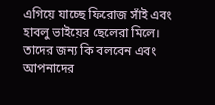এগিয়ে যাচ্ছে ফিরোজ সাঁই এবং হাবলু ভাইয়ের ছেলেরা মিলে। তাদের জন্য কি বলবেন এবং আপনাদের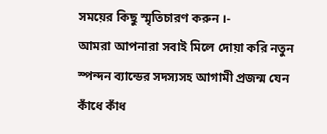সময়ের কিছু স্মৃতিচারণ করুন ।-
আমরা আপনারা সবাই মিলে দোয়া করি নতুন স্পন্দন ব্যান্ডের সদস্যসহ আগামী প্রজন্ম যেন কাঁধে কাঁধ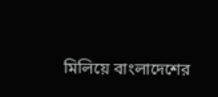মিলিয়ে বাংলাদেশের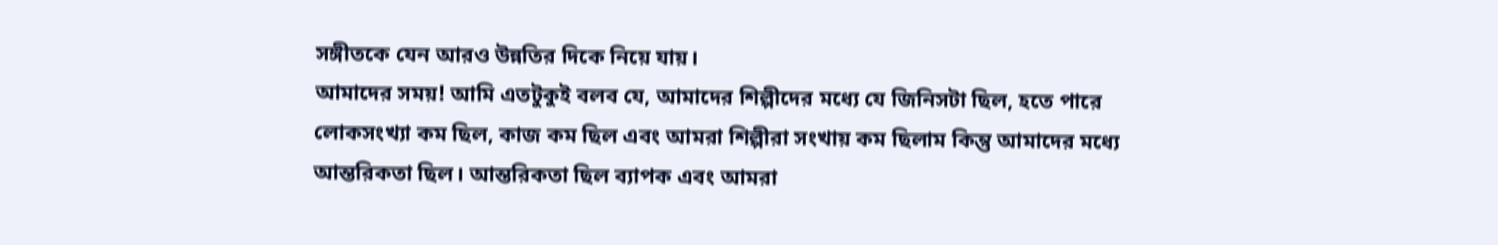সঙ্গীতকে যেন আরও উন্নতির দিকে নিয়ে যায়।
আমাদের সময়! আমি এতটুকুই বলব যে, আমাদের শিল্পীদের মধ্যে যে জিনিসটা ছিল, হতে পারে লোকসংখ্যা কম ছিল, কাজ কম ছিল এবং আমরা শিল্পীরা সংখায় কম ছিলাম কিন্তু আমাদের মধ্যে আন্তরিকতা ছিল। আন্তরিকতা ছিল ব্যাপক এবং আমরা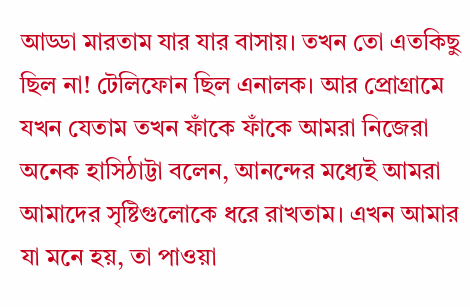আড্ডা মারতাম যার যার বাসায়। তখন তো এতকিছু ছিল না! টেলিফোন ছিল এনালক। আর প্রোগ্রামে যখন যেতাম তখন ফাঁকে ফাঁকে আমরা নিজেরা অনেক হাসিঠাট্টা বলেন, আনন্দের মধ্যেই আমরা আমাদের সৃষ্টিগুলোকে ধরে রাখতাম। এখন আমার যা মনে হয়, তা পাওয়া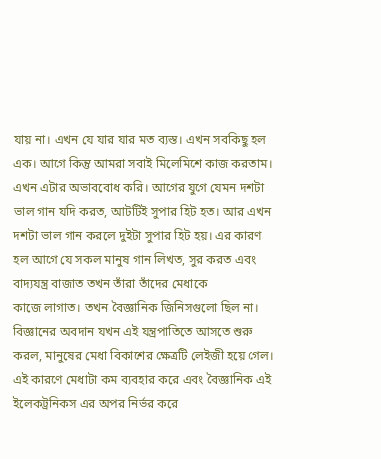যায় না। এখন যে যার যার মত ব্যস্ত। এখন সবকিছু হল এক। আগে কিন্তু আমরা সবাই মিলেমিশে কাজ করতাম। এখন এটার অভাববোধ করি। আগের যুগে যেমন দশটা ভাল গান যদি করত, আটটিই সুপার হিট হত। আর এখন দশটা ভাল গান করলে দুইটা সুপার হিট হয়। এর কারণ হল আগে যে সকল মানুষ গান লিখত, সুর করত এবং বাদ্যযন্ত্র বাজাত তখন তাঁরা তাঁদের মেধাকে
কাজে লাগাত। তখন বৈজ্ঞানিক জিনিসগুলো ছিল না। বিজ্ঞানের অবদান যখন এই যন্ত্রপাতিতে আসতে শুরু করল, মানুষের মেধা বিকাশের ক্ষেত্রটি লেইজী হয়ে গেল। এই কারণে মেধাটা কম ব্যবহার করে এবং বৈজ্ঞানিক এই ইলেকট্রনিকস এর অপর নির্ভর করে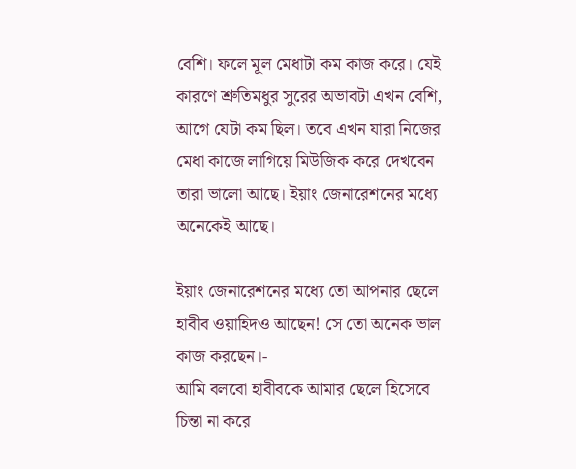বেশি। ফলে মূল মেধাটা কম কাজ করে। যেই কারণে শ্রুতিমধুর সুরের অভাবটা এখন বেশি, আগে যেটা কম ছিল। তবে এখন যারা নিজের মেধা কাজে লাগিয়ে মিউজিক করে দেখবেন তারা ভালো আছে। ইয়াং জেনারেশনের মধ্যে অনেকেই আছে।

ইয়াং জেনারেশনের মধ্যে তো আপনার ছেলে হাবীব ওয়াহিদও আছেন! সে তো অনেক ভাল কাজ করছেন।-
আমি বলবো হাবীবকে আমার ছেলে হিসেবে চিন্তা না করে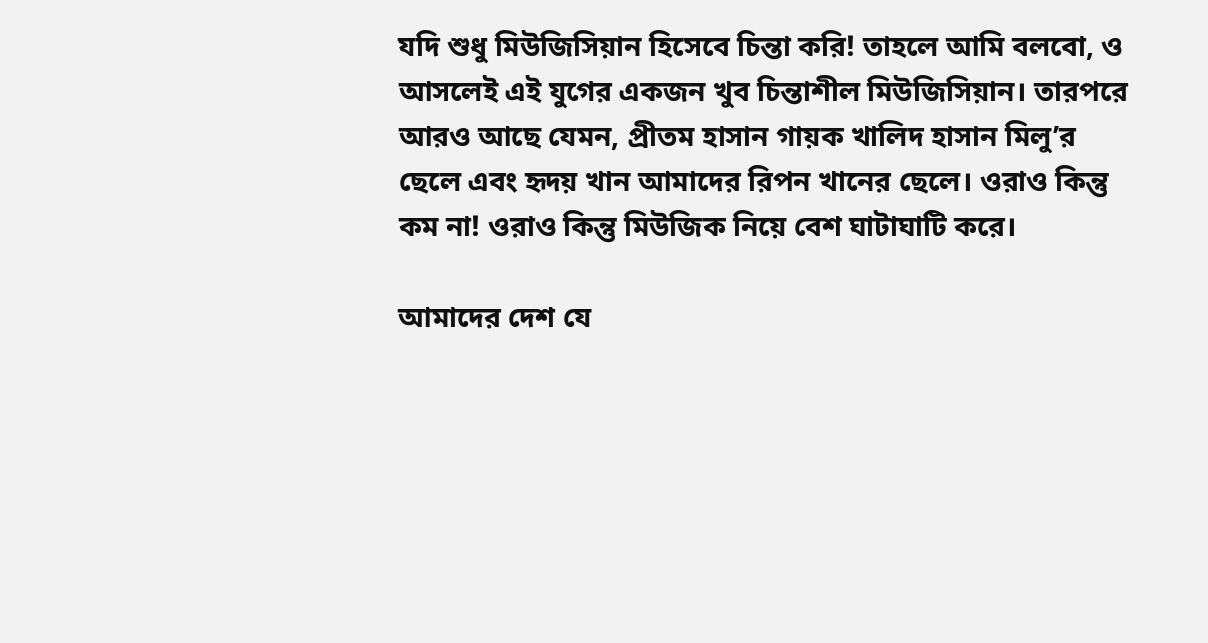যদি শুধু মিউজিসিয়ান হিসেবে চিন্তা করি! তাহলে আমি বলবো, ও আসলেই এই যুগের একজন খুব চিন্তাশীল মিউজিসিয়ান। তারপরে আরও আছে যেমন, প্রীতম হাসান গায়ক খালিদ হাসান মিলু’র ছেলে এবং হৃদয় খান আমাদের রিপন খানের ছেলে। ওরাও কিন্তু কম না! ওরাও কিন্তু মিউজিক নিয়ে বেশ ঘাটাঘাটি করে।

আমাদের দেশ যে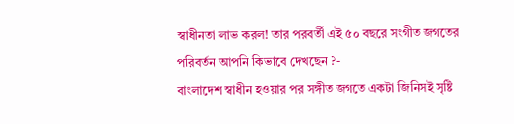স্বাধীনতা লাভ করল! তার পরবর্তী এই ৫০ বছরে সংগীত জগতের পরিবর্তন আপনি কিভাবে দেখছেন ?-
বাংলাদেশ স্বাধীন হওয়ার পর সঙ্গীত জগতে একটা জিনিসই সৃষ্টি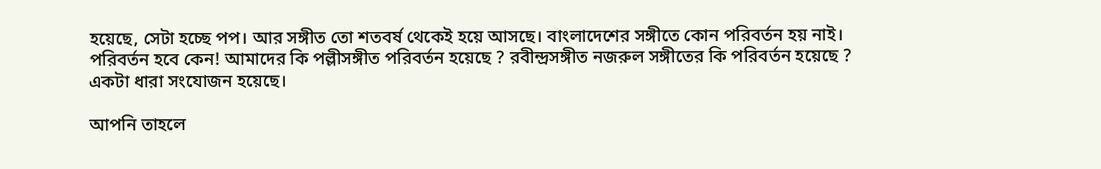হয়েছে, সেটা হচ্ছে পপ। আর সঙ্গীত তো শতবর্ষ থেকেই হয়ে আসছে। বাংলাদেশের সঙ্গীতে কোন পরিবর্তন হয় নাই। পরিবর্তন হবে কেন! আমাদের কি পল্লীসঙ্গীত পরিবর্তন হয়েছে ? রবীন্দ্রসঙ্গীত নজরুল সঙ্গীতের কি পরিবর্তন হয়েছে ? একটা ধারা সংযোজন হয়েছে।

আপনি তাহলে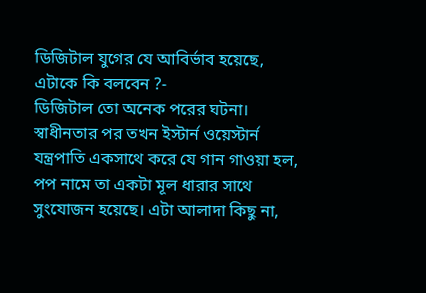ডিজিটাল যুগের যে আবির্ভাব হয়েছে, এটাকে কি বলবেন ?-
ডিজিটাল তো অনেক পরের ঘটনা। স্বাধীনতার পর তখন ইস্টার্ন ওয়েস্টার্ন যন্ত্রপাতি একসাথে করে যে গান গাওয়া হল, পপ নামে তা একটা মূল ধারার সাথে সুংযোজন হয়েছে। এটা আলাদা কিছু না,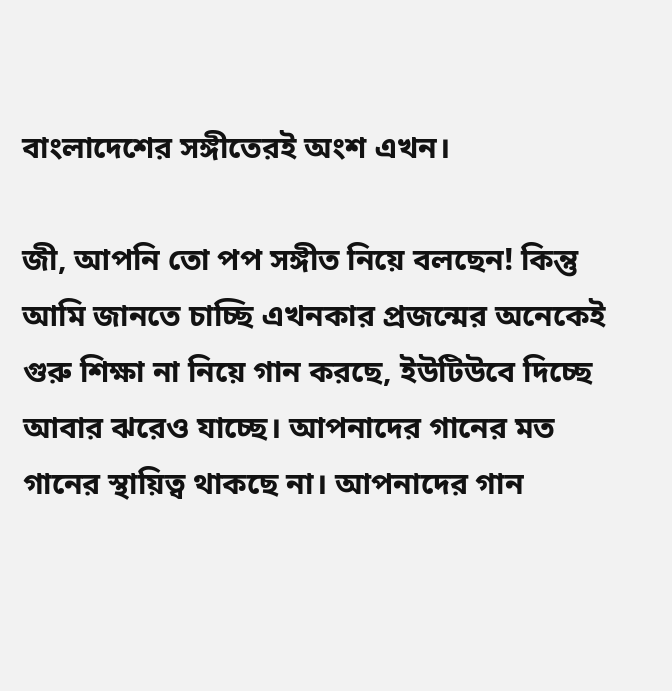বাংলাদেশের সঙ্গীতেরই অংশ এখন।

জী, আপনি তো পপ সঙ্গীত নিয়ে বলছেন! কিন্তু আমি জানতে চাচ্ছি এখনকার প্রজন্মের অনেকেই গুরু শিক্ষা না নিয়ে গান করছে, ইউটিউবে দিচ্ছে আবার ঝরেও যাচ্ছে। আপনাদের গানের মত গানের স্থায়িত্ব থাকছে না। আপনাদের গান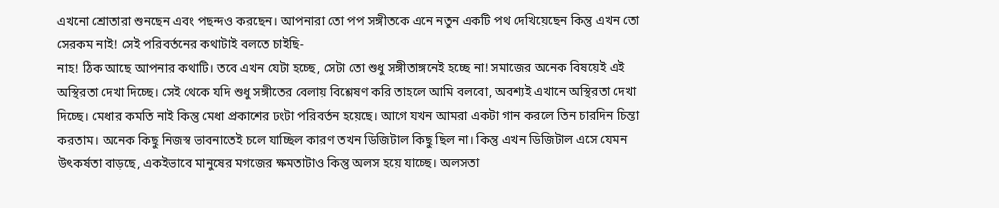এখনো শ্রোতারা শুনছেন এবং পছন্দও করছেন। আপনারা তো পপ সঙ্গীতকে এনে নতুন একটি পথ দেখিয়েছেন কিন্তু এখন তো সেরকম নাই! সেই পরিবর্তনের কথাটাই বলতে চাইছি-
নাহ! ঠিক আছে আপনার কথাটি। তবে এখন যেটা হচ্ছে, সেটা তো শুধু সঙ্গীতাঙ্গনেই হচ্ছে না! সমাজের অনেক বিষয়েই এই অস্থিরতা দেখা দিচ্ছে। সেই থেকে যদি শুধু সঙ্গীতের বেলায় বিশ্লেষণ করি তাহলে আমি বলবো, অবশ্যই এখানে অস্থিরতা দেখা দিচ্ছে। মেধার কমতি নাই কিন্তু মেধা প্রকাশের ঢংটা পরিবর্তন হয়েছে। আগে যখন আমরা একটা গান করলে তিন চারদিন চিন্তা করতাম। অনেক কিছু নিজস্ব ভাবনাতেই চলে যাচ্ছিল কারণ তখন ডিজিটাল কিছু ছিল না। কিন্তু এখন ডিজিটাল এসে যেমন উৎকর্ষতা বাড়ছে, একইভাবে মানুষের মগজের ক্ষমতাটাও কিন্তু অলস হয়ে যাচ্ছে। অলসতা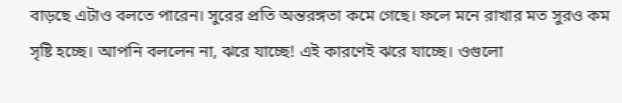বাড়ছে এটাও বলতে পারেন। সুরের প্রতি অন্তরঙ্গতা কমে গেছে। ফলে মনে রাখার মত সুরও কম সৃষ্টি হচ্ছে। আপনি বললেন না, ঝরে যাচ্ছে! এই কারণেই ঝরে যাচ্ছে। ওগুলো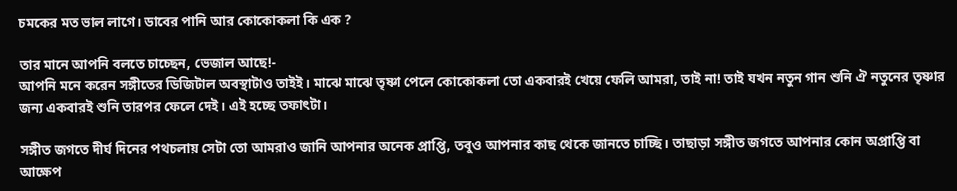চমকের মত ভাল লাগে। ডাবের পানি আর কোকোকলা কি এক ?

তার মানে আপনি বলতে চাচ্ছেন, ভেজাল আছে!-
আপনি মনে করেন সঙ্গীতের ডিজিটাল অবস্থাটাও তাইই। মাঝে মাঝে তৃষ্ণা পেলে কোকোকলা তো একবারই খেয়ে ফেলি আমরা, তাই না! তাই যখন নতুন গান শুনি ঐ নতুনের তৃষ্ণার জন্য একবারই শুনি তারপর ফেলে দেই। এই হচ্ছে তফাৎটা।

সঙ্গীত জগতে দীর্ঘ দিনের পথচলায় সেটা তো আমরাও জানি আপনার অনেক প্রাপ্তি, তবুও আপনার কাছ থেকে জানতে চাচ্ছি। তাছাড়া সঙ্গীত জগতে আপনার কোন অপ্রাপ্তি বা আক্ষেপ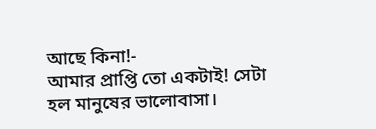আছে কিনা!-
আমার প্রাপ্তি তো একটাই! সেটা হল মানুষের ভালোবাসা।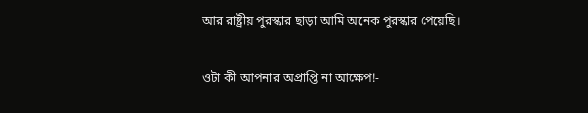আর রাষ্ট্রীয় পুরস্কার ছাড়া আমি অনেক পুরস্কার পেয়েছি।

ওটা কী আপনার অপ্রাপ্তি না আক্ষেপ!-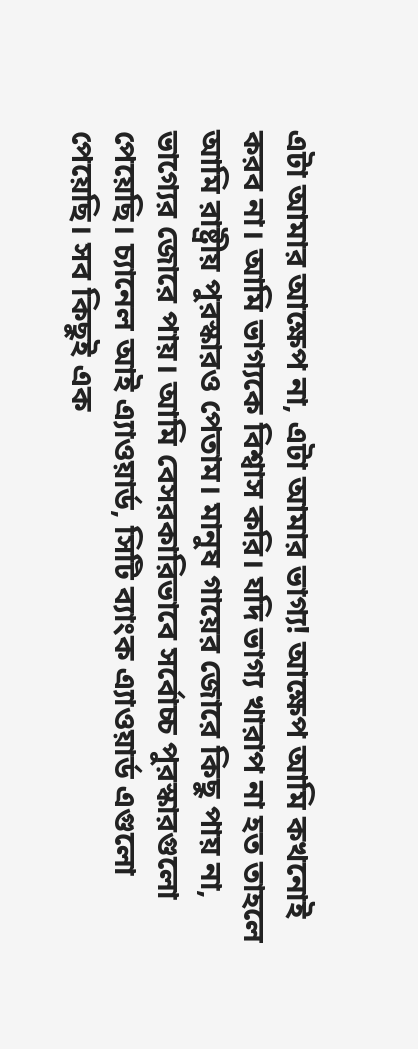এটা আমার আক্ষেপ না, এটা আমার ভাগ্য! আক্ষেপ আমি কখনোই করব না। আমি ভাগ্যকে বিশ্বাস করি। যদি ভাগ্য খারাপ না হত তাহলে আমি রাষ্ট্রীয় পুরস্কারও পেতাম। মানুষ গায়ের জোরে কিছু পায় না, ভাগ্যের জোরে পায়। আমি বেসরকারিভাবে সর্বোচ্চ পুরস্কারগুলো পেয়েছি। চ্যানেল আই এ্যাওয়ার্ড, সিটি ব্যাংক এ্যাওয়ার্ড এগুলো পেয়েছি। সব কিছুই এক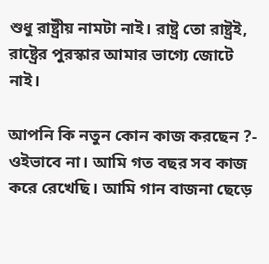শুধু রাষ্ট্রীয় নামটা নাই। রাষ্ট্র তো রাষ্ট্রই, রাষ্ট্রের পুরস্কার আমার ভাগ্যে জোটে নাই।

আপনি কি নতুন কোন কাজ করছেন ?-
ওইভাবে না। আমি গত বছর সব কাজ করে রেখেছি। আমি গান বাজনা ছেড়ে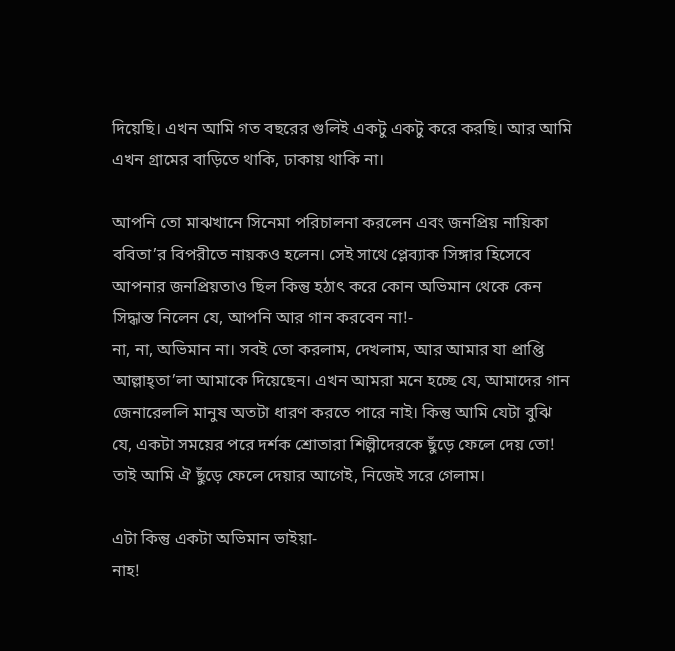দিয়েছি। এখন আমি গত বছরের গুলিই একটু একটু করে করছি। আর আমি এখন গ্রামের বাড়িতে থাকি, ঢাকায় থাকি না।

আপনি তো মাঝখানে সিনেমা পরিচালনা করলেন এবং জনপ্রিয় নায়িকা ববিতা’র বিপরীতে নায়কও হলেন। সেই সাথে প্লেব্যাক সিঙ্গার হিসেবে আপনার জনপ্রিয়তাও ছিল কিন্তু হঠাৎ করে কোন অভিমান থেকে কেন সিদ্ধান্ত নিলেন যে, আপনি আর গান করবেন না!-
না, না, অভিমান না। সবই তো করলাম, দেখলাম, আর আমার যা প্রাপ্তি আল্লাহ্‌তা’লা আমাকে দিয়েছেন। এখন আমরা মনে হচ্ছে যে, আমাদের গান জেনারেললি মানুষ অতটা ধারণ করতে পারে নাই। কিন্তু আমি যেটা বুঝি যে, একটা সময়ের পরে দর্শক শ্রোতারা শিল্পীদেরকে ছুঁড়ে ফেলে দেয় তো! তাই আমি ঐ ছুঁড়ে ফেলে দেয়ার আগেই, নিজেই সরে গেলাম।

এটা কিন্তু একটা অভিমান ভাইয়া-
নাহ!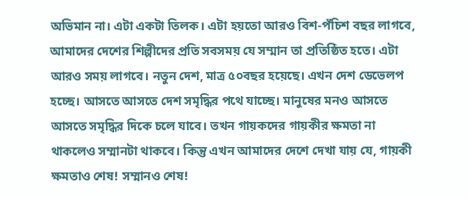অভিমান না। এটা একটা তিলক। এটা হয়তো আরও বিশ-পঁচিশ বছর লাগবে, আমাদের দেশের শিল্পীদের প্রতি সবসময় যে সম্মান তা প্রতিষ্ঠিত হতে। এটা আরও সময় লাগবে। নতুন দেশ, মাত্র ৫০বছর হয়েছে। এখন দেশ ডেভেলপ হচ্ছে। আসতে আসতে দেশ সমৃদ্ধির পথে যাচ্ছে। মানুষের মনও আসতে আসতে সমৃদ্ধির দিকে চলে যাবে। তখন গায়কদের গায়কীর ক্ষমতা না থাকলেও সম্মানটা থাকবে। কিন্তু এখন আমাদের দেশে দেখা যায় যে, গায়কী ক্ষমতাও শেষ! সম্মানও শেষ!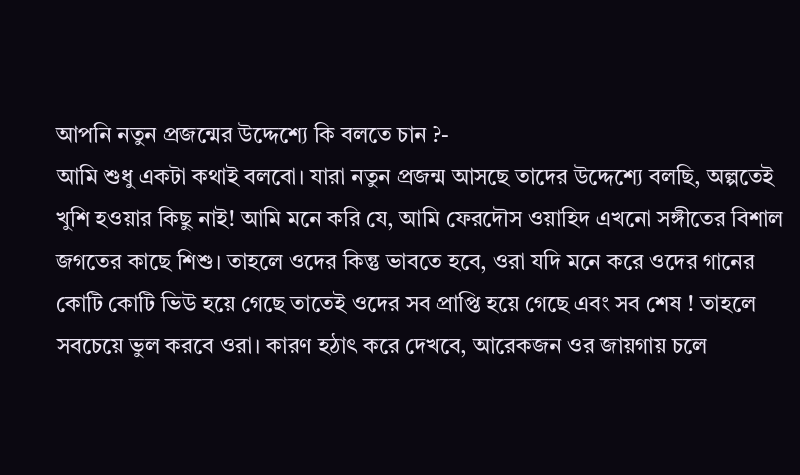আপনি নতুন প্রজন্মের উদ্দেশ্যে কি বলতে চান ?-
আমি শুধু একটা কথাই বলবো। যারা নতুন প্রজন্ম আসছে তাদের উদ্দেশ্যে বলছি, অল্পতেই খুশি হওয়ার কিছু নাই! আমি মনে করি যে, আমি ফেরদৌস ওয়াহিদ এখনো সঙ্গীতের বিশাল জগতের কাছে শিশু। তাহলে ওদের কিন্তু ভাবতে হবে, ওরা যদি মনে করে ওদের গানের কোটি কোটি ভিউ হয়ে গেছে তাতেই ওদের সব প্রাপ্তি হয়ে গেছে এবং সব শেষ ! তাহলে সবচেয়ে ভুল করবে ওরা। কারণ হঠাৎ করে দেখবে, আরেকজন ওর জায়গায় চলে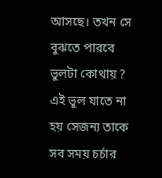আসছে। তখন সে বুঝতে পারবে ভুলটা কোথায় ? এই ভুল যাতে না হয় সেজন্য তাকে সব সময় চর্চার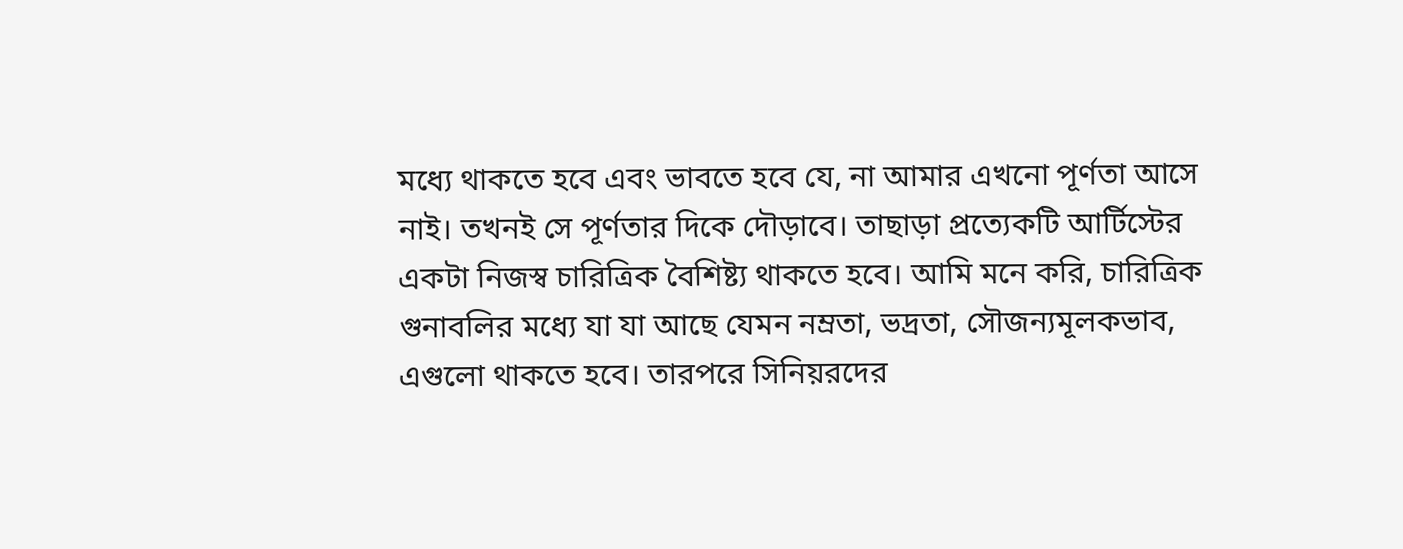মধ্যে থাকতে হবে এবং ভাবতে হবে যে, না আমার এখনো পূর্ণতা আসে নাই। তখনই সে পূর্ণতার দিকে দৌড়াবে। তাছাড়া প্রত্যেকটি আর্টিস্টের একটা নিজস্ব চারিত্রিক বৈশিষ্ট্য থাকতে হবে। আমি মনে করি, চারিত্রিক গুনাবলির মধ্যে যা যা আছে যেমন নম্রতা, ভদ্রতা, সৌজন্যমূলকভাব, এগুলো থাকতে হবে। তারপরে সিনিয়রদের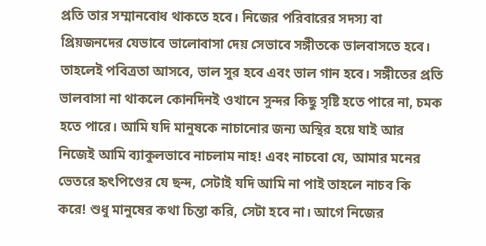প্রতি তার সম্মানবোধ থাকতে হবে। নিজের পরিবারের সদস্য বা প্রিয়জনদের যেভাবে ভালোবাসা দেয় সেভাবে সঙ্গীতকে ভালবাসতে হবে। তাহলেই পবিত্রতা আসবে, ভাল সুর হবে এবং ভাল গান হবে। সঙ্গীতের প্রতি ভালবাসা না থাকলে কোনদিনই ওখানে সুন্দর কিছু সৃষ্টি হতে পারে না, চমক হতে পারে। আমি যদি মানুষকে নাচানোর জন্য অস্থির হয়ে যাই আর নিজেই আমি ব্যাকুলভাবে নাচলাম নাহ! এবং নাচবো যে, আমার মনের ভেতরে হৃৎপিণ্ডের যে ছন্দ, সেটাই যদি আমি না পাই তাহলে নাচব কি করে! শুধু মানুষের কথা চিন্তা করি, সেটা হবে না। আগে নিজের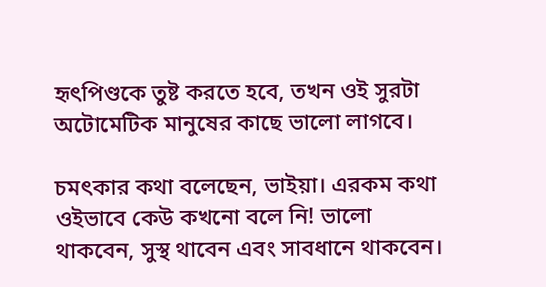হৃৎপিণ্ডকে তুষ্ট করতে হবে, তখন ওই সুরটা অটোমেটিক মানুষের কাছে ভালো লাগবে।

চমৎকার কথা বলেছেন, ভাইয়া। এরকম কথা ওইভাবে কেউ কখনো বলে নি! ভালো থাকবেন, সুস্থ থাবেন এবং সাবধানে থাকবেন।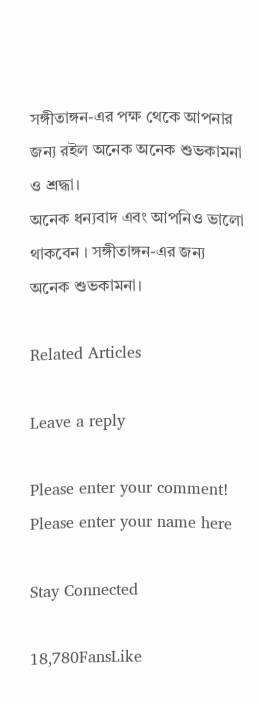সঙ্গীতাঙ্গন-এর পক্ষ থেকে আপনার জন্য রইল অনেক অনেক শুভকামনা ও শ্রদ্ধা।
অনেক ধন্যবাদ এবং আপনিও ভালো থাকবেন । সঙ্গীতাঙ্গন-এর জন্য অনেক শুভকামনা।

Related Articles

Leave a reply

Please enter your comment!
Please enter your name here

Stay Connected

18,780FansLike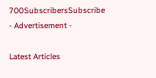700SubscribersSubscribe
- Advertisement -

Latest Articles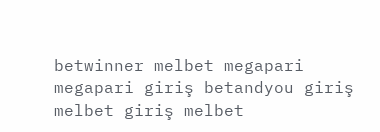betwinner melbet megapari megapari giriş betandyou giriş melbet giriş melbet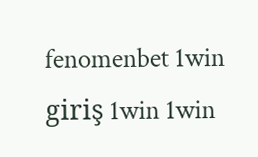fenomenbet 1win giriş 1win 1win